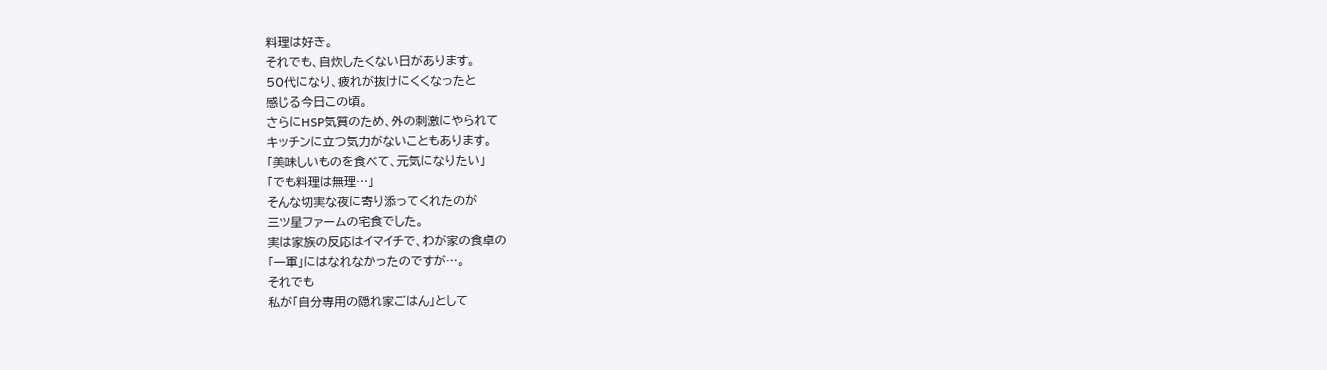料理は好き。
それでも、自炊したくない日があります。
50代になり、疲れが抜けにくくなったと
感じる今日この頃。
さらにHSP気質のため、外の刺激にやられて
キッチンに立つ気力がないこともあります。
「美味しいものを食べて、元気になりたい」
「でも料理は無理…」
そんな切実な夜に寄り添ってくれたのが
三ツ星ファームの宅食でした。
実は家族の反応はイマイチで、わが家の食卓の
「一軍」にはなれなかったのですが…。
それでも
私が「自分専用の隠れ家ごはん」として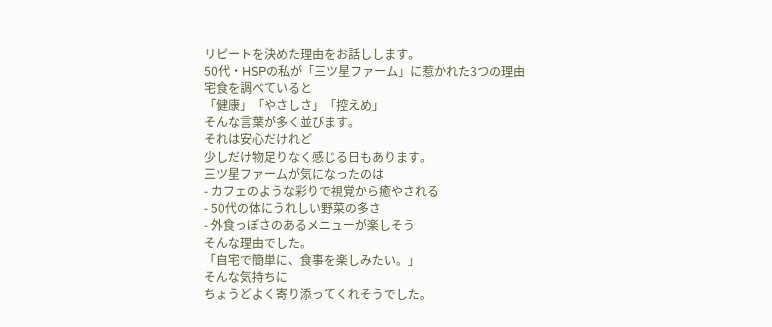リピートを決めた理由をお話しします。
50代・HSPの私が「三ツ星ファーム」に惹かれた3つの理由
宅食を調べていると
「健康」「やさしさ」「控えめ」
そんな言葉が多く並びます。
それは安心だけれど
少しだけ物足りなく感じる日もあります。
三ツ星ファームが気になったのは
- カフェのような彩りで視覚から癒やされる
- 50代の体にうれしい野菜の多さ
- 外食っぽさのあるメニューが楽しそう
そんな理由でした。
「自宅で簡単に、食事を楽しみたい。」
そんな気持ちに
ちょうどよく寄り添ってくれそうでした。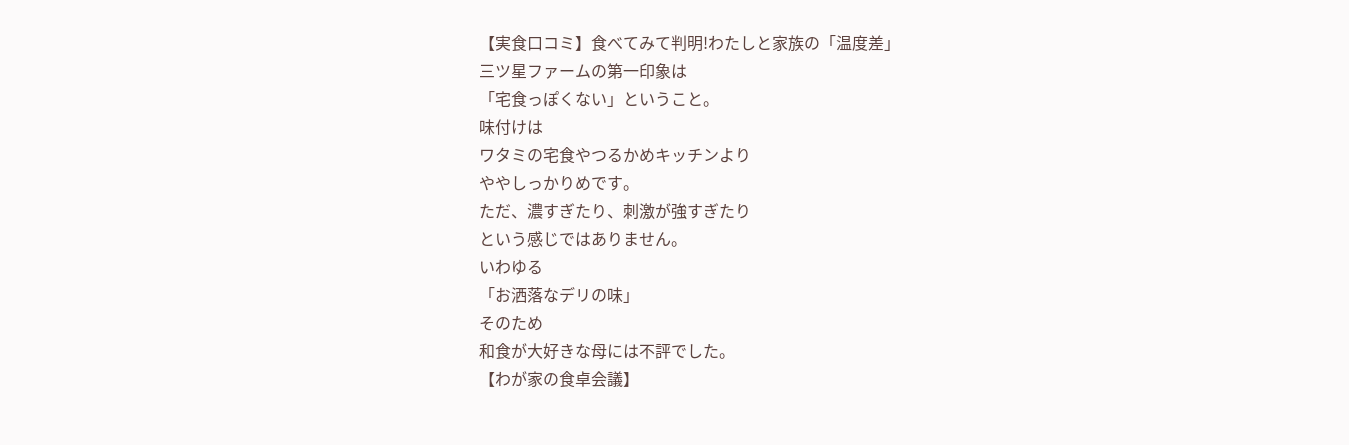【実食口コミ】食べてみて判明!わたしと家族の「温度差」
三ツ星ファームの第一印象は
「宅食っぽくない」ということ。
味付けは
ワタミの宅食やつるかめキッチンより
ややしっかりめです。
ただ、濃すぎたり、刺激が強すぎたり
という感じではありません。
いわゆる
「お洒落なデリの味」
そのため
和食が大好きな母には不評でした。
【わが家の食卓会議】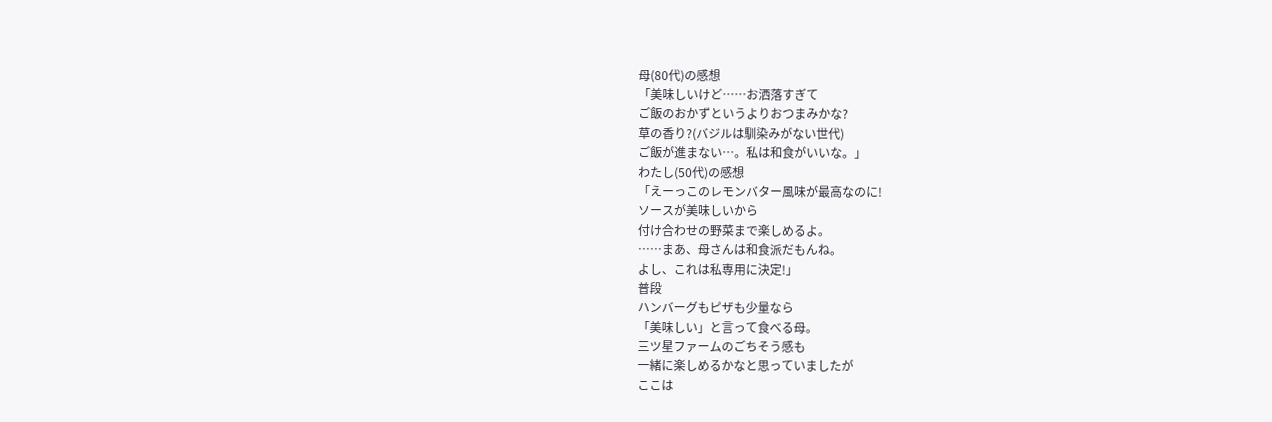母(80代)の感想
「美味しいけど……お洒落すぎて
ご飯のおかずというよりおつまみかな?
草の香り?(バジルは馴染みがない世代)
ご飯が進まない…。私は和食がいいな。」
わたし(50代)の感想
「えーっこのレモンバター風味が最高なのに!
ソースが美味しいから
付け合わせの野菜まで楽しめるよ。
……まあ、母さんは和食派だもんね。
よし、これは私専用に決定!」
普段
ハンバーグもピザも少量なら
「美味しい」と言って食べる母。
三ツ星ファームのごちそう感も
一緒に楽しめるかなと思っていましたが
ここは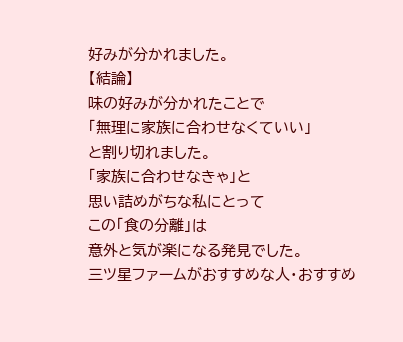好みが分かれました。
【結論】
味の好みが分かれたことで
「無理に家族に合わせなくていい」
と割り切れました。
「家族に合わせなきゃ」と
思い詰めがちな私にとって
この「食の分離」は
意外と気が楽になる発見でした。
三ツ星ファームがおすすめな人・おすすめ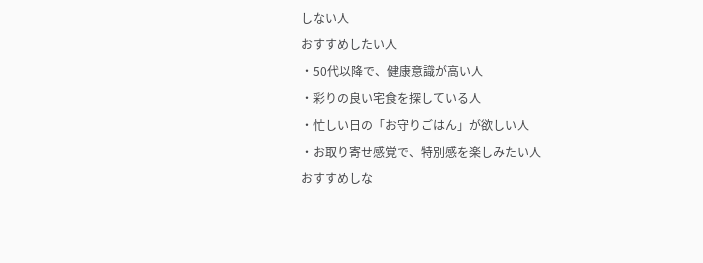しない人
おすすめしたい人
・50代以降で、健康意識が高い人
・彩りの良い宅食を探している人
・忙しい日の「お守りごはん」が欲しい人
・お取り寄せ感覚で、特別感を楽しみたい人
おすすめしな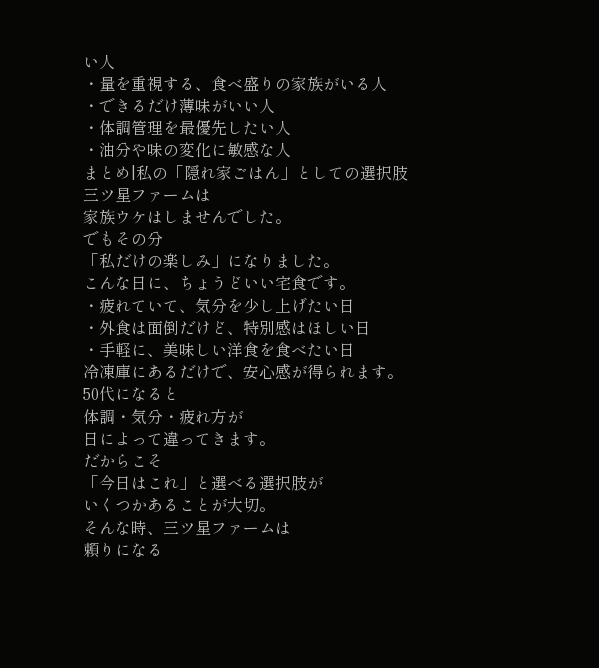い人
・量を重視する、食べ盛りの家族がいる人
・できるだけ薄味がいい人
・体調管理を最優先したい人
・油分や味の変化に敏感な人
まとめ|私の「隠れ家ごはん」としての選択肢
三ツ星ファームは
家族ウケはしませんでした。
でもその分
「私だけの楽しみ」になりました。
こんな日に、ちょうどいい宅食です。
・疲れていて、気分を少し上げたい日
・外食は面倒だけど、特別感はほしい日
・手軽に、美味しい洋食を食べたい日
冷凍庫にあるだけで、安心感が得られます。
50代になると
体調・気分・疲れ方が
日によって違ってきます。
だからこそ
「今日はこれ」と選べる選択肢が
いくつかあることが大切。
そんな時、三ツ星ファームは
頼りになる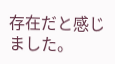存在だと感じました。